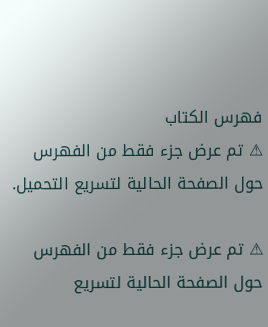فهرس الكتاب
⚠ تم عرض جزء فقط من الفهرس حول الصفحة الحالية لتسريع التحميل.

⚠ تم عرض جزء فقط من الفهرس حول الصفحة الحالية لتسريع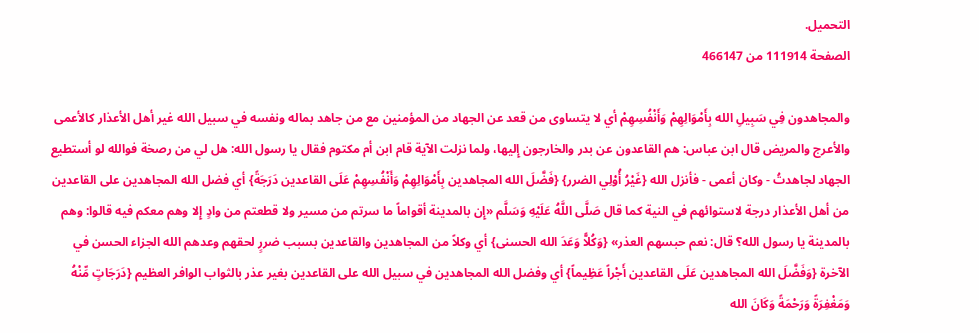التحميل.
الصفحة 111914 من 466147

والمجاهدون فِي سَبِيلِ الله بِأَمْوَالِهِمْ وَأَنْفُسِهِمْ أي لا يتساوى من قعد عن الجهاد من المؤمنين مع من جاهد بماله ونفسه في سبيل الله غير أهل الأعذار كالأعمى والأعرج والمريض قال ابن عباس: هم القاعدون عن بدر والخارجون إِليها، ولما نزلت الآية قام ابن أم مكتوم فقال يا رسول الله: هل لي من رصخة فوالله لو أستطيع الجهاد لجاهدتُ - وكان أعمى - فأنزل الله {غَيْرُ أُوْلِي الضرر} {فَضَّلَ الله المجاهدين بِأَمْوَالِهِمْ وَأَنْفُسِهِمْ عَلَى القاعدين دَرَجَةً} أي فضل الله المجاهدين على القاعدين من أهل الأعذار درجة لاستوائهم في النية كما قال صَلَّى اللَّهُ عَلَيْهِ وَسَلَّم «إِن بالمدينة أقواماً ما سرتم من مسير ولا قطعتم من وادٍ إِلا وهم معكم فيه قالوا: وهم بالمدينة يا رسول الله؟ قال: نعم حبسهم العذر» {وَكُلاًّ وَعَدَ الله الحسنى} أي وكلاً من المجاهدين والقاعدين بسبب ضررٍ لحقهم وعدهم الله الجزاء الحسن في الآخرة {وَفَضَّلَ الله المجاهدين عَلَى القاعدين أَجْراً عَظِيماً} أي وفضل الله المجاهدين في سبيل الله على القاعدين بغير عذر بالثواب الوافر العظيم {دَرَجَاتٍ مِّنْهُ وَمَغْفِرَةً وَرَحْمَةً وَكَانَ الله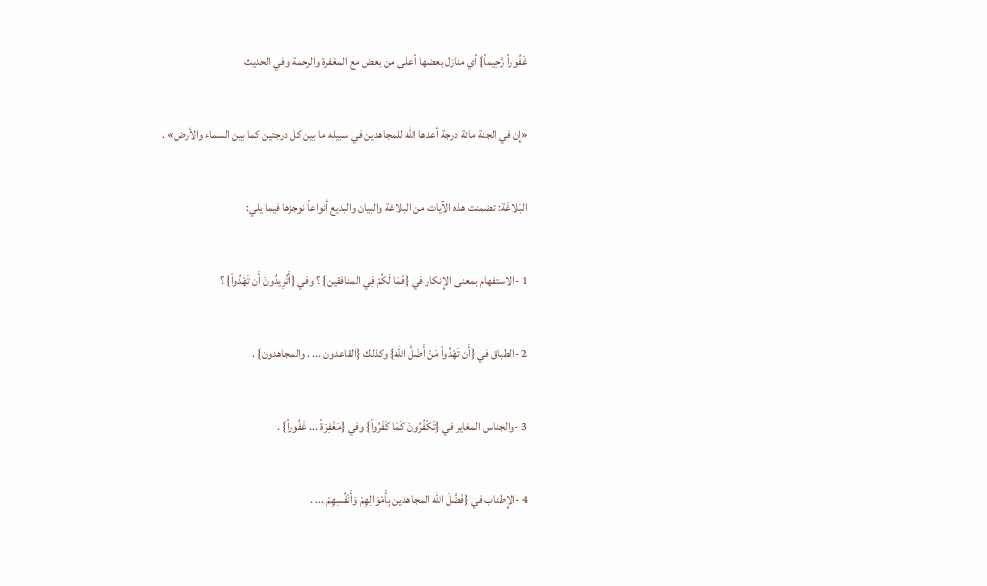غَفُوراً رَّحِيماً} أي منازل بعضها أعلى من بعض مع المغفرة والرحمة وفي الحديث

«إِن في الجنة مائة درجة أعدها الله للمجاهدين في سبيله ما بين كل درجتين كما بين السماء والأرض» .

البَلاغَة: تضمنت هذه الآيات من البلاغة والبيان والبديع أنواعاً نوجزها فيما يلي:

1 -الاستفهام بمعنى الإِنكار في {فَمَا لَكُمْ فِي المنافقين} ؟ وفي {أَتُرِيدُونَ أَن تَهْدُواْ} ؟

2 -الطباق في {أَن تَهْدُواْ مَنْ أَضَلَّ الله} وكذلك {القاعدون ... . والمجاهدون} .

3 -والجناس المغاير في {تَكْفُرُونَ كَمَا كَفَرُواْ} وفي {مَغْفِرَةً ... غَفُوراً} .

4 -الإِطناب في {فَضَّلَ الله المجاهدين بِأَمْوَالِهِمْ وَأَنْفُسِهِمْ ... .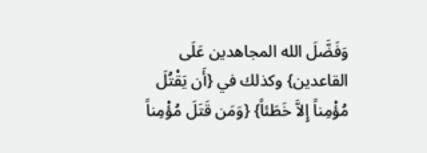وَفَضَّلَ الله المجاهدين عَلَى القاعدين} وكذلك في {أَن يَقْتُلَ مُؤْمِناً إِلاَّ خَطَئاً} {وَمَن قَتَلَ مُؤْمِناً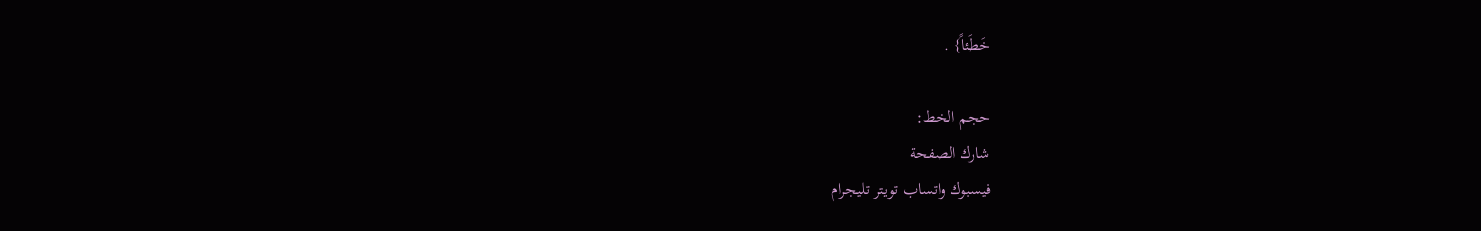خَطَئاً} .

حجم الخط:
شارك الصفحة
فيسبوك واتساب تويتر تليجرام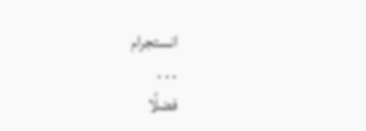انستجرام
. . .
فضلًا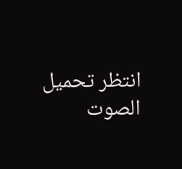انتظر تحميل الصوت